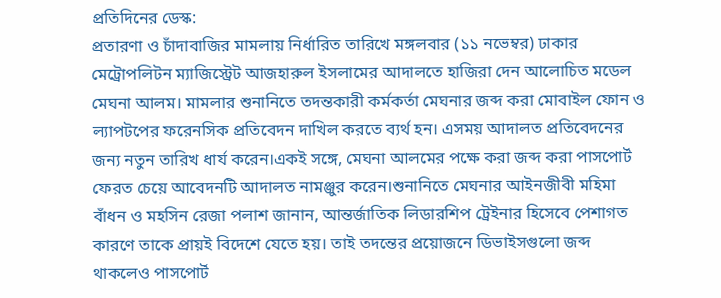প্রতিদিনের ডেস্ক:
প্রতারণা ও চাঁদাবাজির মামলায় নির্ধারিত তারিখে মঙ্গলবার (১১ নভেম্বর) ঢাকার মেট্রোপলিটন ম্যাজিস্ট্রেট আজহারুল ইসলামের আদালতে হাজিরা দেন আলোচিত মডেল মেঘনা আলম। মামলার শুনানিতে তদন্তকারী কর্মকর্তা মেঘনার জব্দ করা মোবাইল ফোন ও ল্যাপটপের ফরেনসিক প্রতিবেদন দাখিল করতে ব্যর্থ হন। এসময় আদালত প্রতিবেদনের জন্য নতুন তারিখ ধার্য করেন।একই সঙ্গে, মেঘনা আলমের পক্ষে করা জব্দ করা পাসপোর্ট ফেরত চেয়ে আবেদনটি আদালত নামঞ্জুর করেন।শুনানিতে মেঘনার আইনজীবী মহিমা বাঁধন ও মহসিন রেজা পলাশ জানান, আন্তর্জাতিক লিডারশিপ ট্রেইনার হিসেবে পেশাগত কারণে তাকে প্রায়ই বিদেশে যেতে হয়। তাই তদন্তের প্রয়োজনে ডিভাইসগুলো জব্দ থাকলেও পাসপোর্ট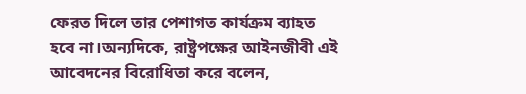ফেরত দিলে তার পেশাগত কার্যক্রম ব্যাহত হবে না।অন্যদিকে, রাষ্ট্রপক্ষের আইনজীবী এই আবেদনের বিরোধিতা করে বলেন,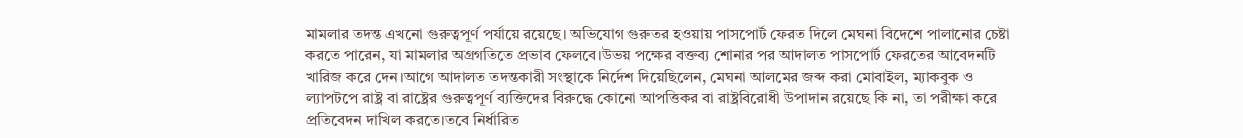মামলার তদন্ত এখনো গুরুত্বপূর্ণ পর্যায়ে রয়েছে। অভিযোগ গুরুতর হওয়ায় পাসপোর্ট ফেরত দিলে মেঘনা বিদেশে পালানোর চেষ্টা করতে পারেন, যা মামলার অগ্রগতিতে প্রভাব ফেলবে।উভয় পক্ষের বক্তব্য শোনার পর আদালত পাসপোর্ট ফেরতের আবেদনটি খারিজ করে দেন।আগে আদালত তদন্তকারী সংস্থাকে নির্দেশ দিয়েছিলেন, মেঘনা আলমের জব্দ করা মোবাইল, ম্যাকবুক ও ল্যাপটপে রাষ্ট্র বা রাষ্ট্রের গুরুত্বপূর্ণ ব্যক্তিদের বিরুদ্ধে কোনো আপত্তিকর বা রাষ্ট্রবিরোধী উপাদান রয়েছে কি না, তা পরীক্ষা করে প্রতিবেদন দাখিল করতে।তবে নির্ধারিত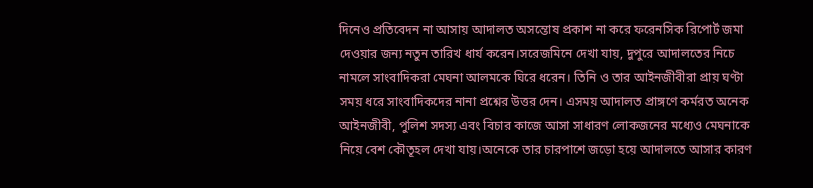দিনেও প্রতিবেদন না আসায় আদালত অসন্তোষ প্রকাশ না করে ফরেনসিক রিপোর্ট জমা দেওয়ার জন্য নতুন তারিখ ধার্য করেন।সরেজমিনে দেখা যায়, দুপুরে আদালতের নিচে নামলে সাংবাদিকরা মেঘনা আলমকে ঘিরে ধরেন। তিনি ও তার আইনজীবীরা প্রায় ঘণ্টা সময় ধরে সাংবাদিকদের নানা প্রশ্নের উত্তর দেন। এসময় আদালত প্রাঙ্গণে কর্মরত অনেক আইনজীবী, পুলিশ সদস্য এবং বিচার কাজে আসা সাধারণ লোকজনের মধ্যেও মেঘনাকে নিয়ে বেশ কৌতূহল দেখা যায়।অনেকে তার চারপাশে জড়ো হয়ে আদালতে আসার কারণ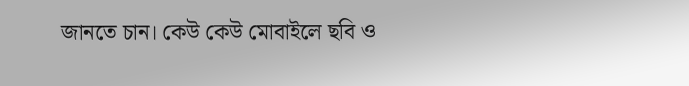জানতে চান। কেউ কেউ মোবাইলে ছবি ও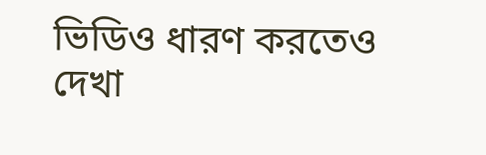ভিডিও ধারণ করতেও দেখা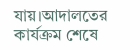যায়।আদালতের কার্যক্রম শেষে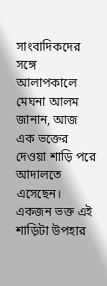সাংবাদিকদের সঙ্গে আলাপকালে মেঘনা আলম জানান, আজ এক ভক্তের দেওয়া শাড়ি পরে আদালতে এসেছেন। একজন ভক্ত এই শাড়িটা উপহার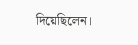দিয়েছিলেন।